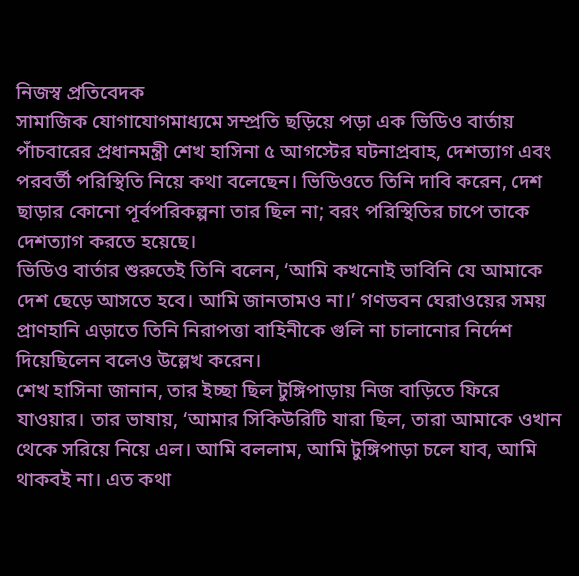নিজস্ব প্রতিবেদক
সামাজিক যোগাযোগমাধ্যমে সম্প্রতি ছড়িয়ে পড়া এক ভিডিও বার্তায় পাঁচবারের প্রধানমন্ত্রী শেখ হাসিনা ৫ আগস্টের ঘটনাপ্রবাহ, দেশত্যাগ এবং পরবর্তী পরিস্থিতি নিয়ে কথা বলেছেন। ভিডিওতে তিনি দাবি করেন, দেশ ছাড়ার কোনো পূর্বপরিকল্পনা তার ছিল না; বরং পরিস্থিতির চাপে তাকে দেশত্যাগ করতে হয়েছে।
ভিডিও বার্তার শুরুতেই তিনি বলেন, ‘আমি কখনোই ভাবিনি যে আমাকে দেশ ছেড়ে আসতে হবে। আমি জানতামও না।’ গণভবন ঘেরাওয়ের সময় প্রাণহানি এড়াতে তিনি নিরাপত্তা বাহিনীকে গুলি না চালানোর নির্দেশ দিয়েছিলেন বলেও উল্লেখ করেন।
শেখ হাসিনা জানান, তার ইচ্ছা ছিল টুঙ্গিপাড়ায় নিজ বাড়িতে ফিরে যাওয়ার। তার ভাষায়, ‘আমার সিকিউরিটি যারা ছিল, তারা আমাকে ওখান থেকে সরিয়ে নিয়ে এল। আমি বললাম, আমি টুঙ্গিপাড়া চলে যাব, আমি থাকবই না। এত কথা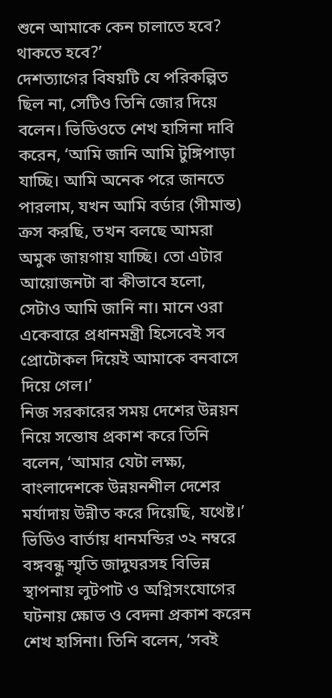শুনে আমাকে কেন চালাতে হবে? থাকতে হবে?’
দেশত্যাগের বিষয়টি যে পরিকল্পিত ছিল না, সেটিও তিনি জোর দিয়ে বলেন। ভিডিওতে শেখ হাসিনা দাবি করেন, ‘আমি জানি আমি টুঙ্গিপাড়া যাচ্ছি। আমি অনেক পরে জানতে পারলাম, যখন আমি বর্ডার (সীমান্ত) ক্রস করছি, তখন বলছে আমরা অমুক জায়গায় যাচ্ছি। তো এটার আয়োজনটা বা কীভাবে হলো, সেটাও আমি জানি না। মানে ওরা একেবারে প্রধানমন্ত্রী হিসেবেই সব প্রোটোকল দিয়েই আমাকে বনবাসে দিয়ে গেল।’
নিজ সরকারের সময় দেশের উন্নয়ন নিয়ে সন্তোষ প্রকাশ করে তিনি বলেন, ‘আমার যেটা লক্ষ্য, বাংলাদেশকে উন্নয়নশীল দেশের মর্যাদায় উন্নীত করে দিয়েছি, যথেষ্ট।’
ভিডিও বার্তায় ধানমন্ডির ৩২ নম্বরে বঙ্গবন্ধু স্মৃতি জাদুঘরসহ বিভিন্ন স্থাপনায় লুটপাট ও অগ্নিসংযোগের ঘটনায় ক্ষোভ ও বেদনা প্রকাশ করেন শেখ হাসিনা। তিনি বলেন, ‘সবই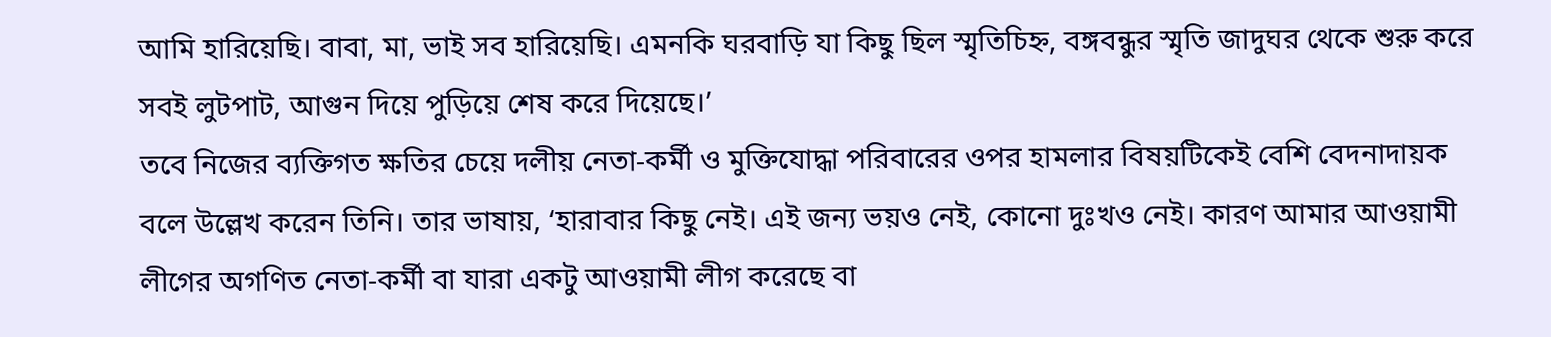আমি হারিয়েছি। বাবা, মা, ভাই সব হারিয়েছি। এমনকি ঘরবাড়ি যা কিছু ছিল স্মৃতিচিহ্ন, বঙ্গবন্ধুর স্মৃতি জাদুঘর থেকে শুরু করে সবই লুটপাট, আগুন দিয়ে পুড়িয়ে শেষ করে দিয়েছে।’
তবে নিজের ব্যক্তিগত ক্ষতির চেয়ে দলীয় নেতা-কর্মী ও মুক্তিযোদ্ধা পরিবারের ওপর হামলার বিষয়টিকেই বেশি বেদনাদায়ক বলে উল্লেখ করেন তিনি। তার ভাষায়, ‘হারাবার কিছু নেই। এই জন্য ভয়ও নেই, কোনো দুঃখও নেই। কারণ আমার আওয়ামী লীগের অগণিত নেতা-কর্মী বা যারা একটু আওয়ামী লীগ করেছে বা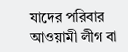যাদের পরিবার আওয়ামী লীগ বা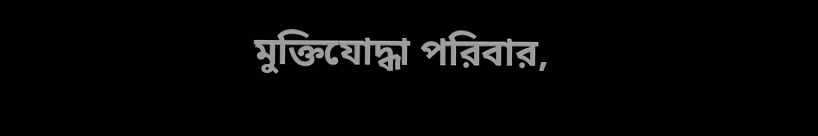মুক্তিযোদ্ধা পরিবার,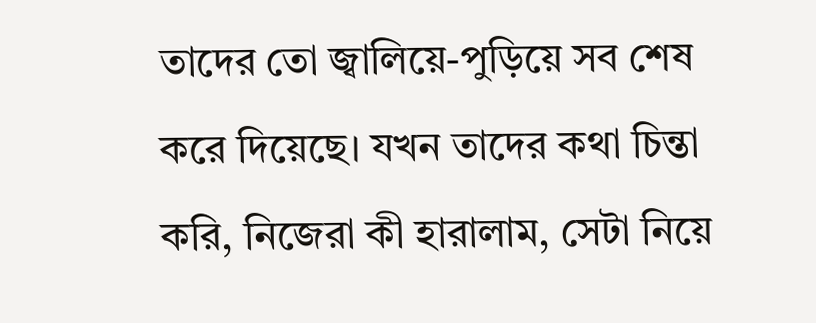তাদের তো জ্বালিয়ে-পুড়িয়ে সব শেষ করে দিয়েছে। যখন তাদের কথা চিন্তা করি, নিজেরা কী হারালাম, সেটা নিয়ে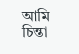আমি চিন্তা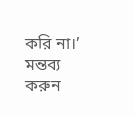করি না।’
মন্তব্য করুন